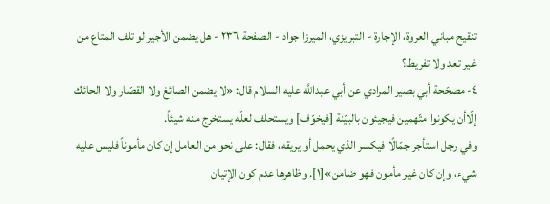تنقيح مباني العروة، الإجارة - التبريزي، الميرزا جواد - الصفحة ٢٣٦ - هل يضمن الأجير لو تلف المتاع من غير تعد ولا تفريط؟
٤- مصحّحة أبي بصير المرادي عن أبي عبداللَّه عليه السلام قال: «لا يضمن الصائغ ولا القصّار ولا الحائك إلّاأن يكونوا متّهمين فيجيئون بالبيّنة [فيخوّف] ويستحلف لعلّه يستخرج منه شيئاً.
وفي رجل استأجر جمّالًا فيكسر الذي يحمل أو يريقه، فقال: على نحو من العامل إن كان مأموناً فليس عليه شيء، وإن كان غير مأمون فهو ضامن»[١]. وظاهرها عدم كون الإتيان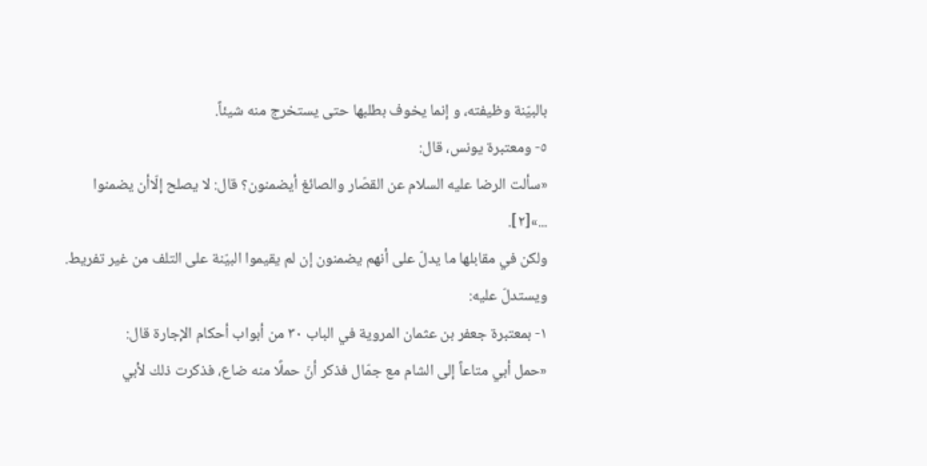بالبيّنة وظيفته، و إنما يخوف بطلبها حتى يستخرج منه شيئاً.
٥- ومعتبرة يونس، قال:
«سألت الرضا عليه السلام عن القصّار والصائغ أيضمنون؟ قال: لا يصلح إلّاأن يضمنوا ...»[٢].
ولكن في مقابلها ما يدلّ على أنهم يضمنون إن لم يقيموا البيّنة على التلف من غير تفريط.
ويستدلّ عليه:
١- بمعتبرة جعفر بن عثمان المروية في الباب ٣٠ من أبواب أحكام الإجارة قال:
«حمل أبي متاعاً إلى الشام مع جمّال فذكر أنّ حملًا منه ضاع، فذكرت ذلك لأبي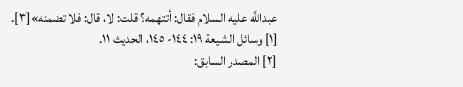عبداللَّه عليه السلام فقال: أتتهمه؟ قلت: لا، قال: فلا تضمنه»[٣].
[١] وسائل الشيعة ١٩: ١٤٤- ١٤٥، الحديث ١١.
[٢] المصدر السابق: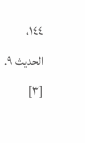١٤٤، الحديث ٩.
[٣]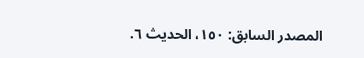المصدر السابق: ١٥٠، الحديث ٦.